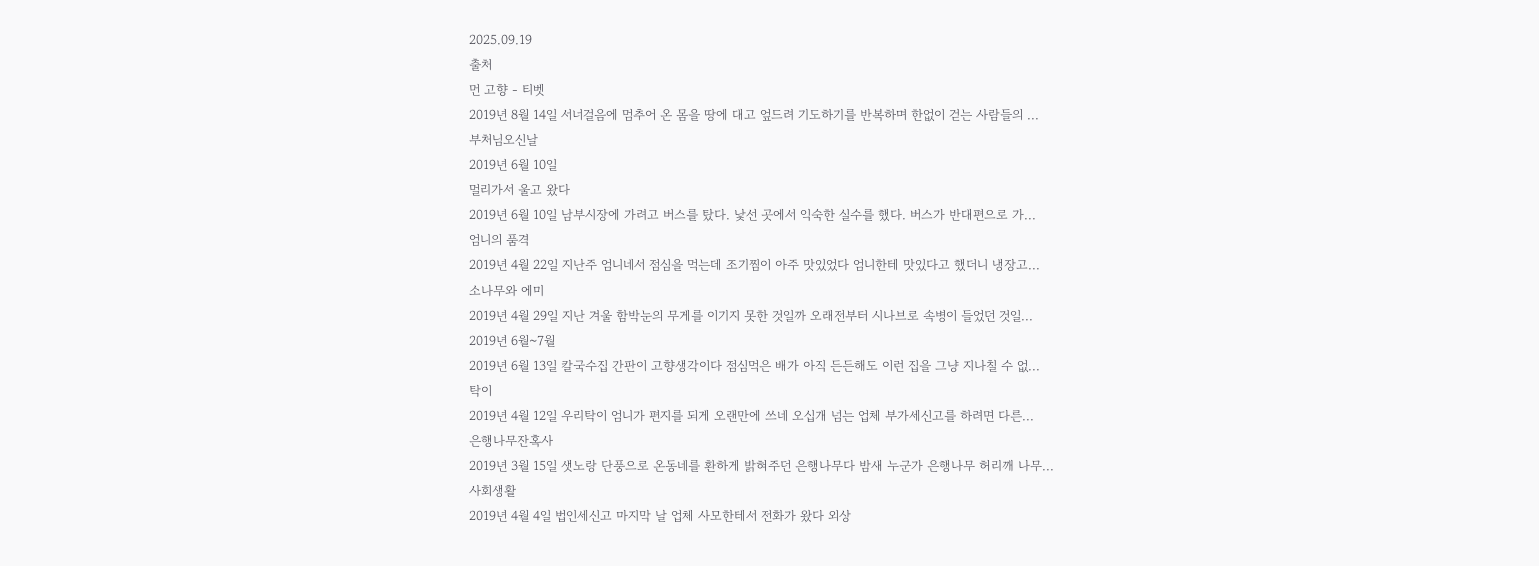2025.09.19
출처
먼 고향 - 티벳
2019년 8월 14일 서너걸음에 멈추어 온 몸을 땅에 대고 엎드려 기도하기를 반복하며 한없이 걷는 사람들의 ...
부처님오신날
2019년 6월 10일
멀리가서 울고 왔다
2019년 6월 10일 남부시장에 가려고 버스를 탔다. 낯선 곳에서 익숙한 실수를 했다. 버스가 반대편으로 가...
엄니의 품격
2019년 4월 22일 지난주 엄니네서 점심을 먹는데 조기찜이 아주 맛있었다 엄니한테 맛있다고 했더니 냉장고...
소나무와 에미
2019년 4월 29일 지난 겨울 함박눈의 무게를 이기지 못한 것일까 오래전부터 시나브로 속병이 들었던 것일...
2019년 6월~7월
2019년 6월 13일 칼국수집 간판이 고향생각이다 점심먹은 배가 아직 든든해도 이런 집을 그냥 지나칠 수 없...
탁이
2019년 4월 12일 우리탁이 엄니가 편지를 되게 오랜만에 쓰네 오십개 넘는 업체 부가세신고를 하려면 다른...
은행나무잔혹사
2019년 3월 15일 샛노랑 단풍으로 온동네를 환하게 밝혀주던 은행나무다 밤새 누군가 은행나무 허리깨 나무...
사회생활
2019년 4월 4일 법인세신고 마지막 날 업체 사모한테서 전화가 왔다 외상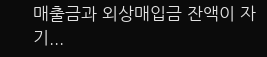매출금과 외상매입금 잔액이 자기...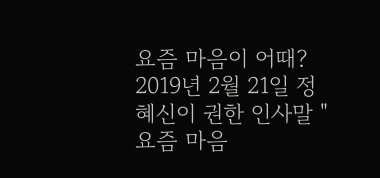요즘 마음이 어때?
2019년 2월 21일 정혜신이 권한 인사말 "요즘 마음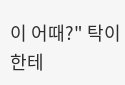이 어때?" 탁이한테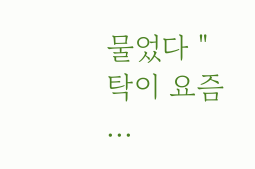물었다 "탁이 요즘 ...